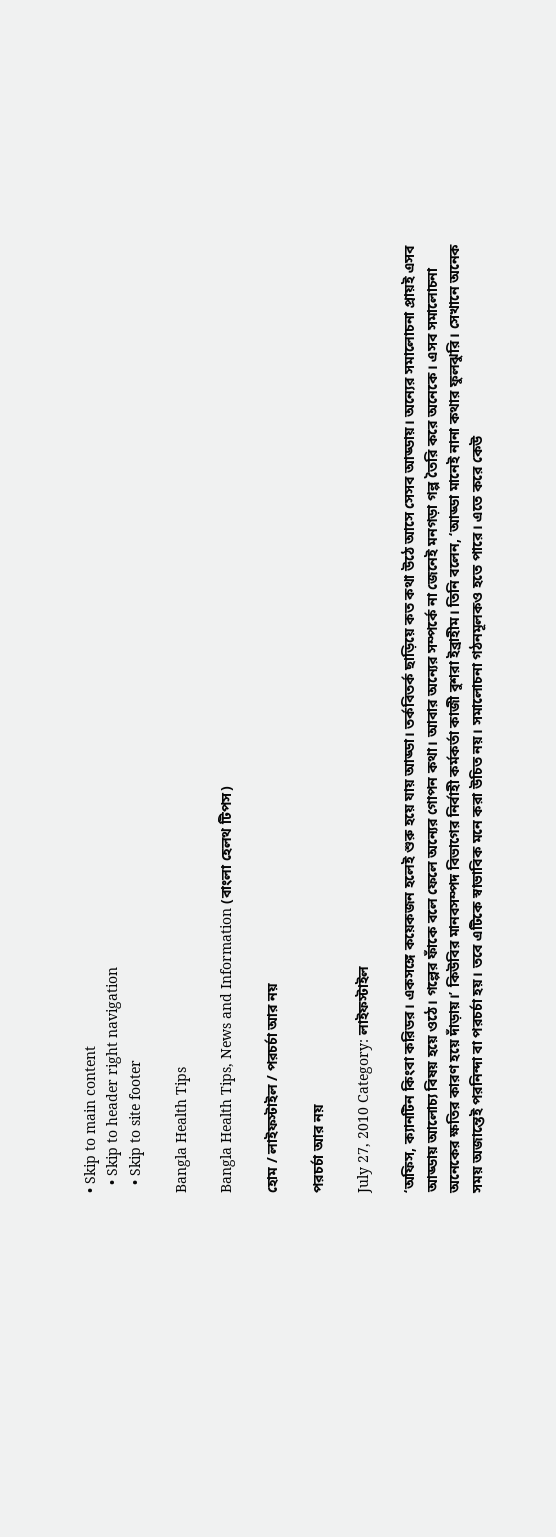• Skip to main content
  • Skip to header right navigation
  • Skip to site footer

Bangla Health Tips

Bangla Health Tips, News and Information (বাংলা হেলথ টিপস)

হোম / লাইফস্টাইল / পরচর্চা আর নয়

পরচর্চা আর নয়

July 27, 2010 Category: লাইফস্টাইল

‘অফিস, ক্যানটিন কিংবা করিডর। একসঙ্গে কয়েকজন হলেই শুরু হয়ে যায় আড্ডা। তর্কবিতর্ক ছাড়িয়ে কত কথা উঠে আসে সেসব আড্ডায়। অন্যের সমালোচনা প্রায়ই এসব আড্ডায় আলোচ্য বিষয় হয়ে ওঠে। গল্পের ফাঁকে বলে ফেলে অন্যের গোপন কথা। আবার অন্যের সম্পর্কে না জেনেই মনগড়া গল্প তৈরি করে অনেকে। এসব সমালোচনা অনেকের ক্ষতির কারণ হয়ে দাঁড়ায়।’ কিউবির মানবসম্পদ বিভাগের নির্বাহী কর্মকর্তা কাজী বুশরা ইব্রাহীম। তিনি বলেন, ‘আড্ডা মানেই নানা কথার ফুলঝুরি। সেখানে অনেক সময় অজান্তেই পরনিন্দা বা পরচর্চা হয়। তবে এটিকে স্বাভাবিক মনে করা উচিত নয়। সমালোচনা গঠনমূলকও হতে পারে। এতে করে কেউ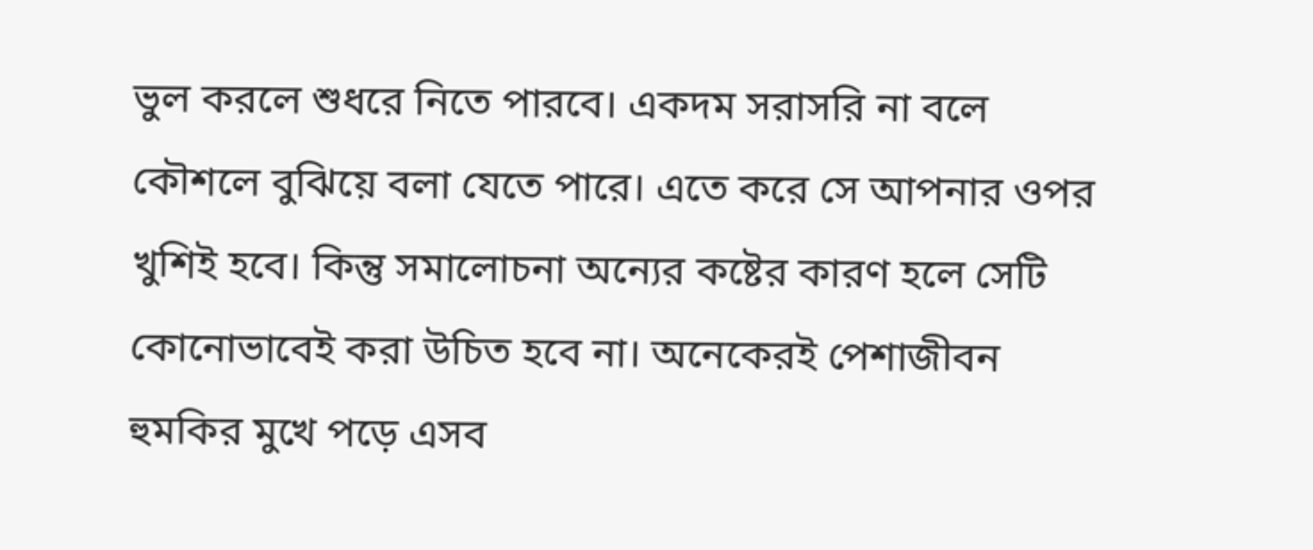ভুল করলে শুধরে নিতে পারবে। একদম সরাসরি না বলে কৌশলে বুঝিয়ে বলা যেতে পারে। এতে করে সে আপনার ওপর খুশিই হবে। কিন্তু সমালোচনা অন্যের কষ্টের কারণ হলে সেটি কোনোভাবেই করা উচিত হবে না। অনেকেরই পেশাজীবন হুমকির মুখে পড়ে এসব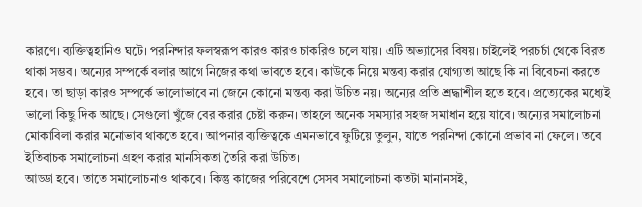কারণে। ব্যক্তিত্বহানিও ঘটে। পরনিন্দার ফলস্বরূপ কারও কারও চাকরিও চলে যায়। এটি অভ্যাসের বিষয়। চাইলেই পরচর্চা থেকে বিরত থাকা সম্ভব। অন্যের সম্পর্কে বলার আগে নিজের কথা ভাবতে হবে। কাউকে নিয়ে মন্তব্য করার যোগ্যতা আছে কি না বিবেচনা করতে হবে। তা ছাড়া কারও সম্পর্কে ভালোভাবে না জেনে কোনো মন্তব্য করা উচিত নয়। অন্যের প্রতি শ্রদ্ধাশীল হতে হবে। প্রত্যেকের মধ্যেই ভালো কিছু দিক আছে। সেগুলো খুঁজে বের করার চেষ্টা করুন। তাহলে অনেক সমস্যার সহজ সমাধান হয়ে যাবে। অন্যের সমালোচনা মোকাবিলা করার মনোভাব থাকতে হবে। আপনার ব্যক্তিত্বকে এমনভাবে ফুটিয়ে তুলুন, যাতে পরনিন্দা কোনো প্রভাব না ফেলে। তবে ইতিবাচক সমালোচনা গ্রহণ করার মানসিকতা তৈরি করা উচিত।
আড্ডা হবে। তাতে সমালোচনাও থাকবে। কিন্তু কাজের পরিবেশে সেসব সমালোচনা কতটা মানানসই,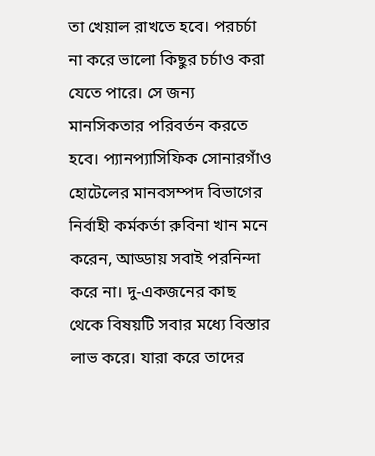তা খেয়াল রাখতে হবে। পরচর্চা না করে ভালো কিছুর চর্চাও করা যেতে পারে। সে জন্য মানসিকতার পরিবর্তন করতে হবে। প্যানপ্যাসিফিক সোনারগাঁও হোটেলের মানবসম্পদ বিভাগের নির্বাহী কর্মকর্তা রুবিনা খান মনে করেন, আড্ডায় সবাই পরনিন্দা করে না। দু-একজনের কাছ থেকে বিষয়টি সবার মধ্যে বিস্তার লাভ করে। যারা করে তাদের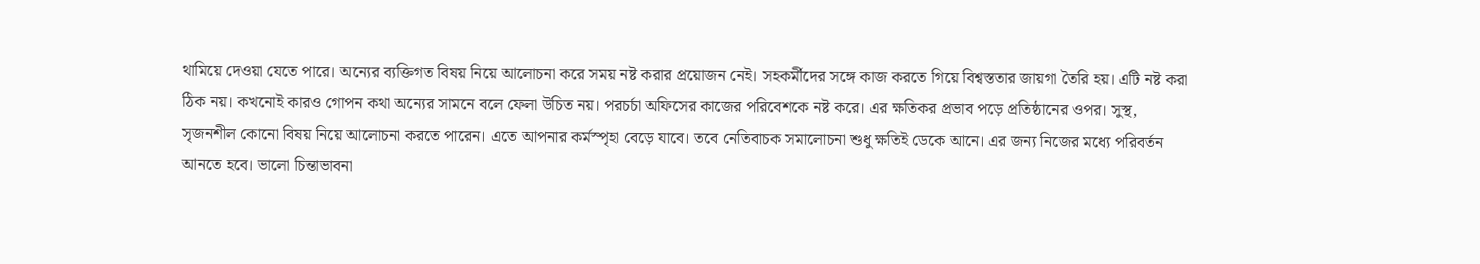থামিয়ে দেওয়া যেতে পারে। অন্যের ব্যক্তিগত বিষয় নিয়ে আলোচনা করে সময় নষ্ট করার প্রয়োজন নেই। সহকর্মীদের সঙ্গে কাজ করতে গিয়ে বিশ্বস্ততার জায়গা তৈরি হয়। এটি নষ্ট করা ঠিক নয়। কখনোই কারও গোপন কথা অন্যের সামনে বলে ফেলা উচিত নয়। পরচর্চা অফিসের কাজের পরিবেশকে নষ্ট করে। এর ক্ষতিকর প্রভাব পড়ে প্রতিষ্ঠানের ওপর। সুস্থ, সৃজনশীল কোনো বিষয় নিয়ে আলোচনা করতে পারেন। এতে আপনার কর্মস্পৃহা বেড়ে যাবে। তবে নেতিবাচক সমালোচনা শুধু ক্ষতিই ডেকে আনে। এর জন্য নিজের মধ্যে পরিবর্তন আনতে হবে। ভালো চিন্তাভাবনা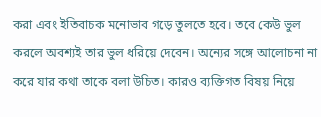করা এবং ইতিবাচক মনোভাব গড়ে তুলতে হবে। তবে কেউ ভুল করলে অবশ্যই তার ভুল ধরিয়ে দেবেন। অন্যের সঙ্গে আলোচনা না করে যার কথা তাকে বলা উচিত। কারও ব্যক্তিগত বিষয় নিয়ে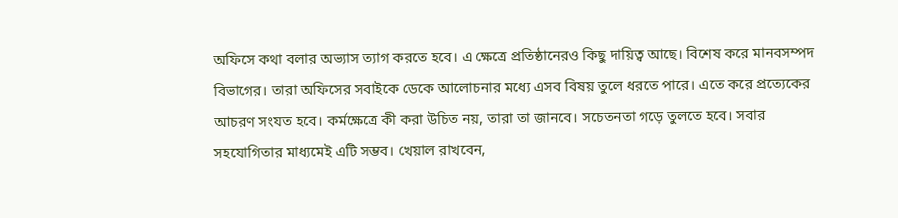অফিসে কথা বলার অভ্যাস ত্যাগ করতে হবে। এ ক্ষেত্রে প্রতিষ্ঠানেরও কিছু দায়িত্ব আছে। বিশেষ করে মানবসম্পদ বিভাগের। তারা অফিসের সবাইকে ডেকে আলোচনার মধ্যে এসব বিষয় তুলে ধরতে পারে। এতে করে প্রত্যেকের আচরণ সংযত হবে। কর্মক্ষেত্রে কী করা উচিত নয়, তারা তা জানবে। সচেতনতা গড়ে তুলতে হবে। সবার সহযোগিতার মাধ্যমেই এটি সম্ভব। খেয়াল রাখবেন,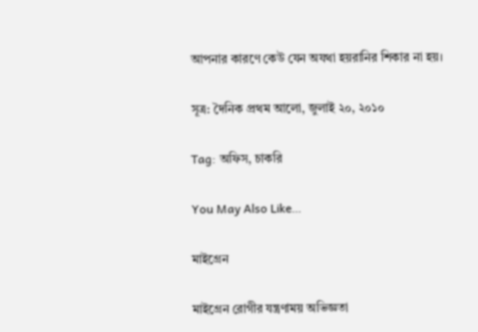আপনার কারণে কেউ যেন অযথা হয়রানির শিকার না হয়।

সূত্র: দৈনিক প্রথম আলো, জুলাই ২০, ২০১০

Tag: অফিস, চাকরি

You May Also Like…

মাইগ্রেন

মাইগ্রেন রোগীর যন্ত্রণাময় অভিজ্ঞতা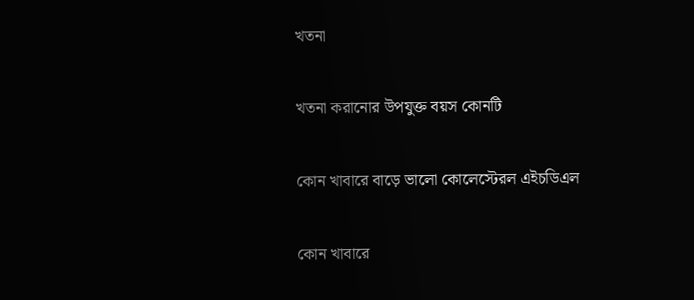খতনা

খতনা করানোর উপযুক্ত বয়স কোনটি

কোন খাবারে বাড়ে ভালো কোলেস্টেরল এইচডিএল

কোন খাবারে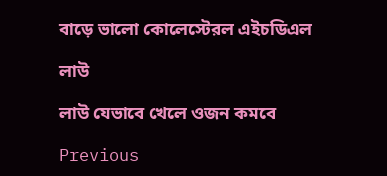বাড়ে ভালো কোলেস্টেরল এইচডিএল

লাউ

লাউ যেভাবে খেলে ওজন কমবে

Previous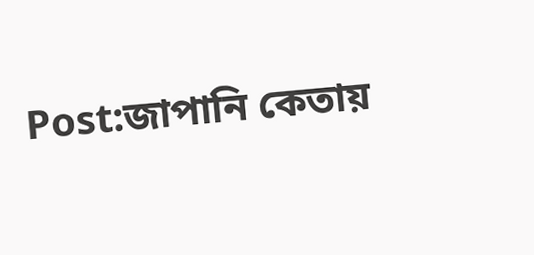Post:জাপানি কেতায়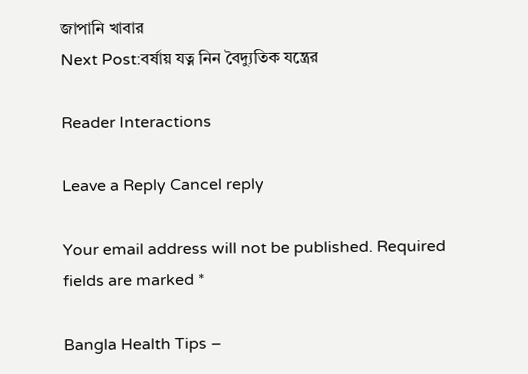জাপানি খাবার
Next Post:বর্ষায় যত্ন নিন বৈদ্যুতিক যন্ত্রের

Reader Interactions

Leave a Reply Cancel reply

Your email address will not be published. Required fields are marked *

Bangla Health Tips –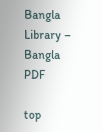Bangla Library – Bangla PDF

top